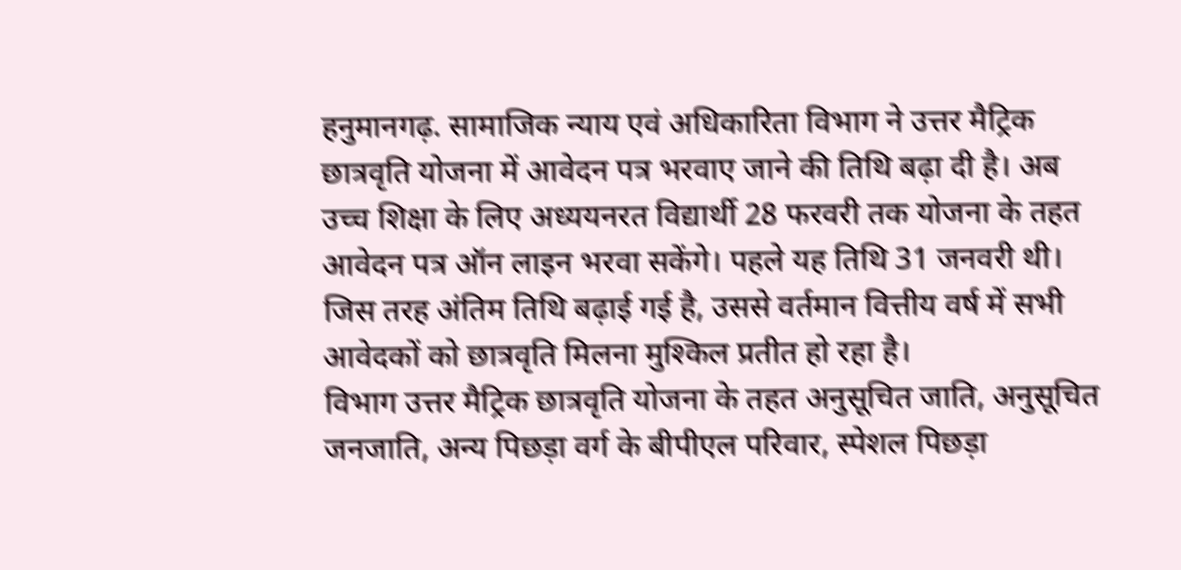हनुमानगढ़. सामाजिक न्याय एवं अधिकारिता विभाग ने उत्तर मैट्रिक छात्रवृति योजना में आवेदन पत्र भरवाए जाने की तिथि बढ़ा दी है। अब उच्च शिक्षा के लिए अध्ययनरत विद्यार्थी 28 फरवरी तक योजना के तहत आवेदन पत्र ऑन लाइन भरवा सकेंगे। पहले यह तिथि 31 जनवरी थी। जिस तरह अंतिम तिथि बढ़ाई गई है, उससे वर्तमान वित्तीय वर्ष में सभी आवेदकों को छात्रवृति मिलना मुश्किल प्रतीत हो रहा है।
विभाग उत्तर मैट्रिक छात्रवृति योजना के तहत अनुसूचित जाति, अनुसूचित जनजाति, अन्य पिछड़ा वर्ग के बीपीएल परिवार, स्पेशल पिछड़ा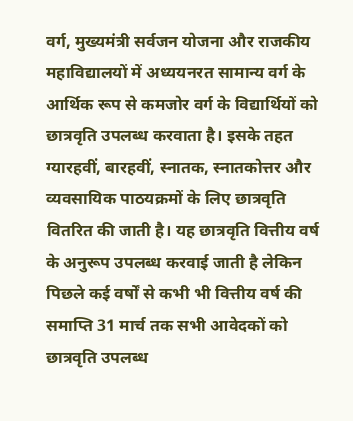वर्ग, मुख्यमंत्री सर्वजन योजना और राजकीय महाविद्यालयों में अध्ययनरत सामान्य वर्ग के आर्थिक रूप से कमजोर वर्ग के विद्यार्थियों को छात्रवृति उपलब्ध करवाता है। इसके तहत ग्यारहवीं, बारहवीं, स्नातक, स्नातकोत्तर और व्यवसायिक पाठयक्रमों के लिए छात्रवृति वितरित की जाती है। यह छात्रवृति वित्तीय वर्ष के अनुरूप उपलब्ध करवाई जाती है लेकिन पिछले कई वर्षों से कभी भी वित्तीय वर्ष की समाप्ति 31 मार्च तक सभी आवेदकों को छात्रवृति उपलब्ध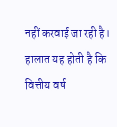नहीं करवाई जा रही है। हालात यह होती है कि वित्तीय वर्ष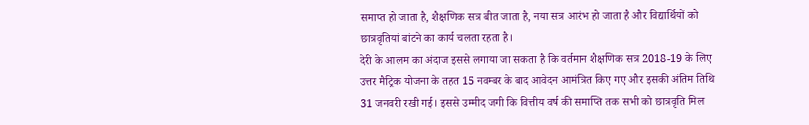समाप्त हो जाता है, शैक्षणिक सत्र बीत जाता है, नया सत्र आरंभ हो जाता है और विद्यार्थियों को छात्रवृतियां बांटने का कार्य चलता रहता है।
देरी के आलम का अंदाज इससे लगाया जा सकता है कि वर्तमान शैक्षणिक सत्र 2018-19 के लिए उत्तर मैट्रिक योजना के तहत 15 नवम्बर के बाद आवेदन आमंत्रित किए गए और इसकी अंतिम तिथि 31 जनवरी रखी गई। इससे उम्मीद जगी कि वित्तीय वर्ष की समाप्ति तक सभी को छात्रवृति मिल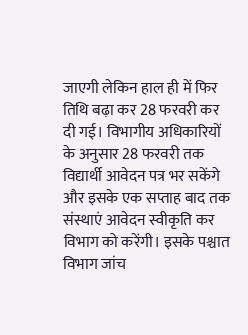जाएगी लेकिन हाल ही में फिर तिथि बढ़ा कर 28 फरवरी कर दी गई। विभागीय अधिकारियों के अनुसार 28 फरवरी तक विद्यार्थी आवेदन पत्र भर सकेंगे और इसके एक सप्ताह बाद तक संस्थाएं आवेदन स्वीकृति कर विभाग को करेंगी। इसके पश्चात विभाग जांच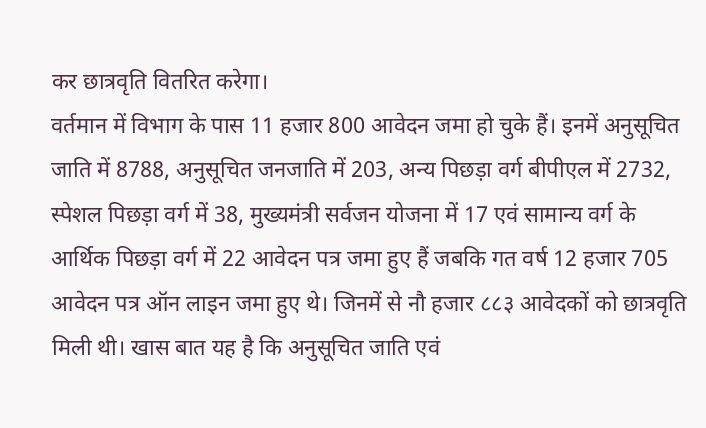कर छात्रवृति वितरित करेगा।
वर्तमान में विभाग के पास 11 हजार 800 आवेदन जमा हो चुके हैं। इनमें अनुसूचित जाति में 8788, अनुसूचित जनजाति में 203, अन्य पिछड़ा वर्ग बीपीएल में 2732, स्पेशल पिछड़ा वर्ग में 38, मुख्यमंत्री सर्वजन योजना में 17 एवं सामान्य वर्ग के आर्थिक पिछड़ा वर्ग में 22 आवेदन पत्र जमा हुए हैं जबकि गत वर्ष 12 हजार 705 आवेदन पत्र ऑन लाइन जमा हुए थे। जिनमें से नौ हजार ८८३ आवेदकों को छात्रवृति मिली थी। खास बात यह है कि अनुसूचित जाति एवं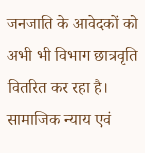जनजाति के आवेदकों को अभी भी विभाग छात्रवृति वितरित कर रहा है। सामाजिक न्याय एवं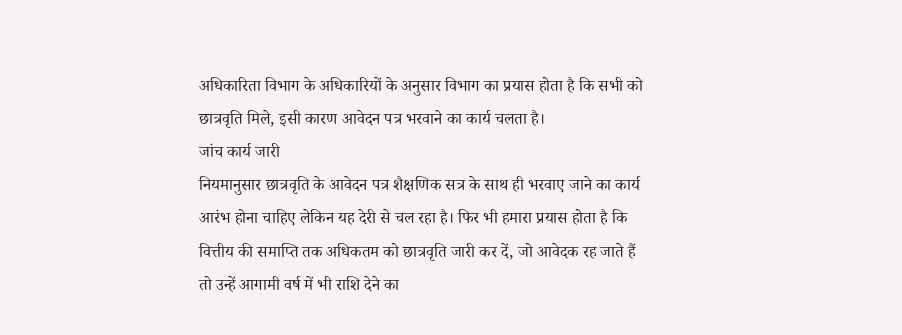अधिकारिता विभाग के अधिकारियों के अनुसार विभाग का प्रयास होता है कि सभी को छात्रवृति मिले, इसी कारण आवेदन पत्र भरवाने का कार्य चलता है।
जांच कार्य जारी
नियमानुसार छात्रवृति के आवेदन पत्र शैक्षणिक सत्र के साथ ही भरवाए जाने का कार्य आरंभ होना चाहिए लेकिन यह देरी से चल रहा है। फिर भी हमारा प्रयास होता है कि वित्तीय की समाप्ति तक अधिकतम को छात्रवृति जारी कर दें, जो आवेदक रह जाते हैं तो उन्हें आगामी वर्ष में भी राशि देने का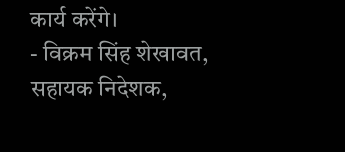कार्य करेंगे।
- विक्रम सिंह शेखावत, सहायक निदेशक,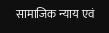सामाजिक न्याय एवं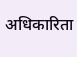अधिकारिता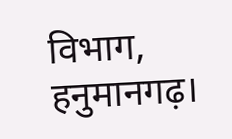विभाग, हनुमानगढ़।